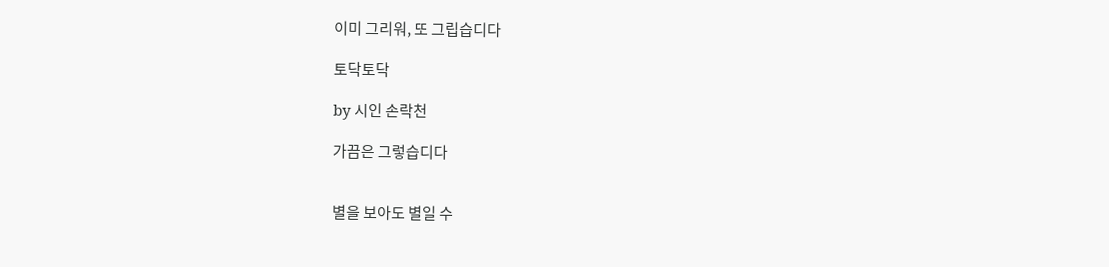이미 그리워, 또 그립습디다

토닥토닥

by 시인 손락천

가끔은 그렇습디다


별을 보아도 별일 수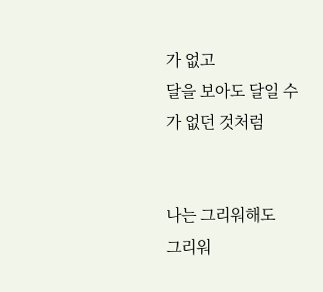가 없고
달을 보아도 달일 수가 없던 것처럼


나는 그리워해도
그리워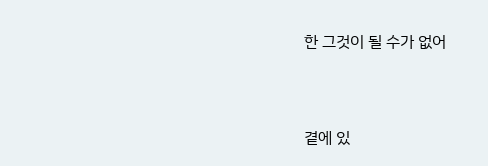한 그것이 될 수가 없어


곁에 있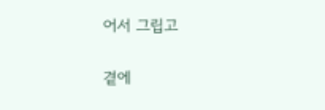어서 그립고


곁에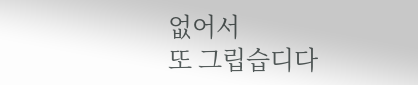없어서
또 그립습디다